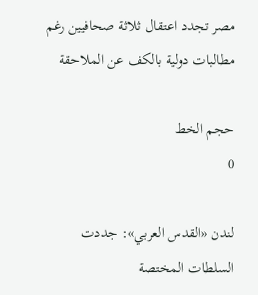مصر تجدد اعتقال ثلاثة صحافيين رغم مطالبات دولية بالكف عن الملاحقة

حجم الخط
0

لندن «القدس العربي»: جددت السلطات المختصة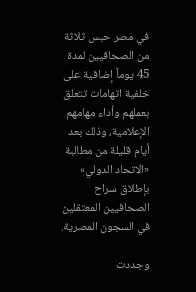في مصر حبس ثلاثة من الصحافيين لمدة 45 يوماً إضافية على خلفية اتهامات تتعلق بعملهم وأداء مهامهم الإعلامية، وذلك بعد أيام قليلة من مطالبة «الاتحاد الدولي» بإطلاق سراح الصحافيين المعتقلين في السجون المصرية.

وجددت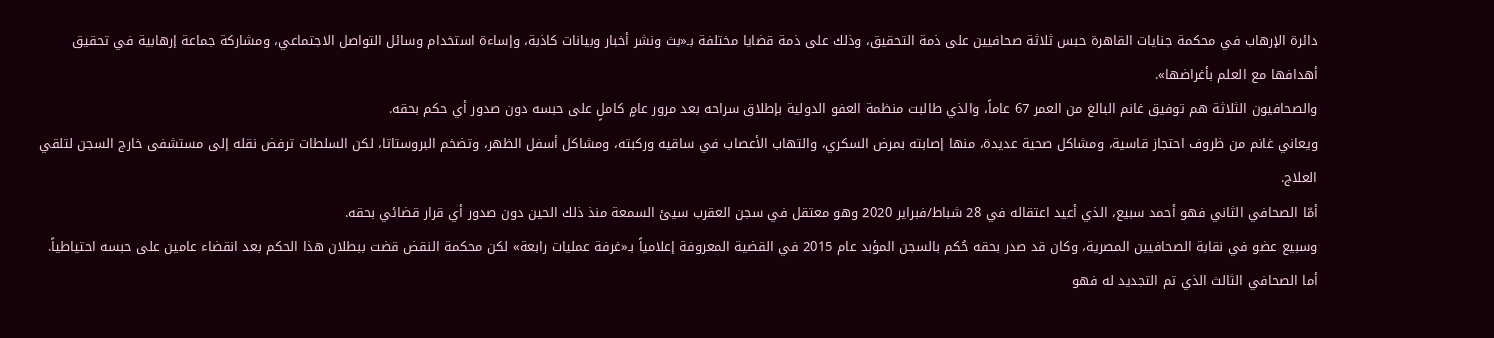دائرة الإرهاب في محكمة جنايات القاهرة حبس ثلاثة صحافيين على ذمة التحقيق، وذلك على ذمة قضايا مختلفة بـ«بث ونشر أخبار وبيانات كاذبة، وإساءة استخدام وسائل التواصل الاجتماعي، ومشاركة جماعة إرهابية في تحقيق أهدافها مع العلم بأغراضها».
والصحافيون الثلاثة هم توفيق غانم البالغ من العمر 67 عاماً، والذي طالبت منظمة العفو الدولية بإطلاق سراحه بعد مرور عامٍ كاملٍ على حبسه دون صدور أي حكم بحقه.
ويعاني غانم من ظروف احتجاز قاسية، ومشاكل صحية عديدة، منها إصابته بمرض السكري، والتهاب الأعصاب في ساقيه وركبته، ومشاكل أسفل الظهر، وتضخم البروستاتا، لكن السلطات ترفض نقله إلى مستشفى خارج السجن لتلقي العلاج.
أمّا الصحافي الثاني فهو أحمد سبيع، الذي أعيد اعتقاله في 28 شباط/فبراير 2020 وهو معتقل في سجن العقرب سيئ السمعة منذ ذلك الحين دون صدور أي قرار قضائي بحقه.
وسبيع عضو في نقابة الصحافيين المصرية، وكان قد صدر بحقه حُكم بالسجن المؤبد عام 2015 في القضية المعروفة إعلامياً بـ«غرفة عمليات رابعة» لكن محكمة النقض قضت ببطلان هذا الحكم بعد انقضاء عامين على حبسه احتياطياً.
أما الصحافي الثالث الذي تم التجديد له فهو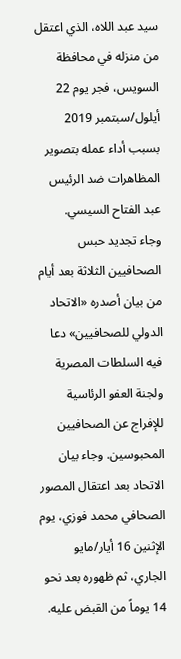سيد عبد اللاه، الذي اعتقل من منزله في محافظة السويس، فجر يوم 22 أيلول/سبتمبر 2019 بسبب أداء عمله بتصوير المظاهرات ضد الرئيس عبد الفتاح السيسي.
وجاء تجديد حبس الصحافيين الثلاثة بعد أيام من بيان أصدره «الاتحاد الدولي للصحافيين» دعا فيه السلطات المصرية ولجنة العفو الرئاسية للإفراج عن الصحافيين المحبوسين. وجاء بيان الاتحاد بعد اعتقال المصور الصحافي محمد فوزي، يوم الإثنين 16 أيار/مايو الجاري، ثم ظهوره بعد نحو 14 يوماً من القبض عليه.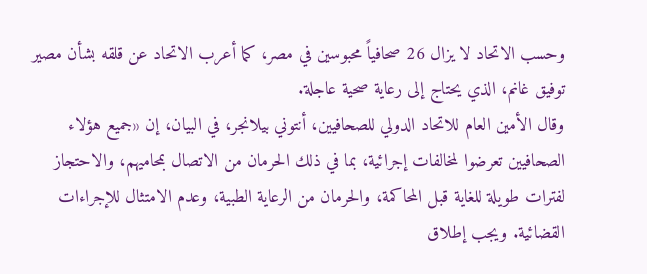وحسب الاتحاد لا يزال 26 صحافياً محبوسين في مصر، كما أعرب الاتحاد عن قلقه بشأن مصير توفيق غانم، الذي يحتاج إلى رعاية صحية عاجلة.
وقال الأمين العام للاتحاد الدولي للصحافيين، أنتوني بيلانجر، في البيان، إن «جميع هؤلاء الصحافيين تعرضوا لمخالفات إجرائية، بما في ذلك الحرمان من الاتصال بمحاميهم، والاحتجاز لفترات طويلة للغاية قبل المحاكمة، والحرمان من الرعاية الطبية، وعدم الامتثال للإجراءات القضائية. ويجب إطلاق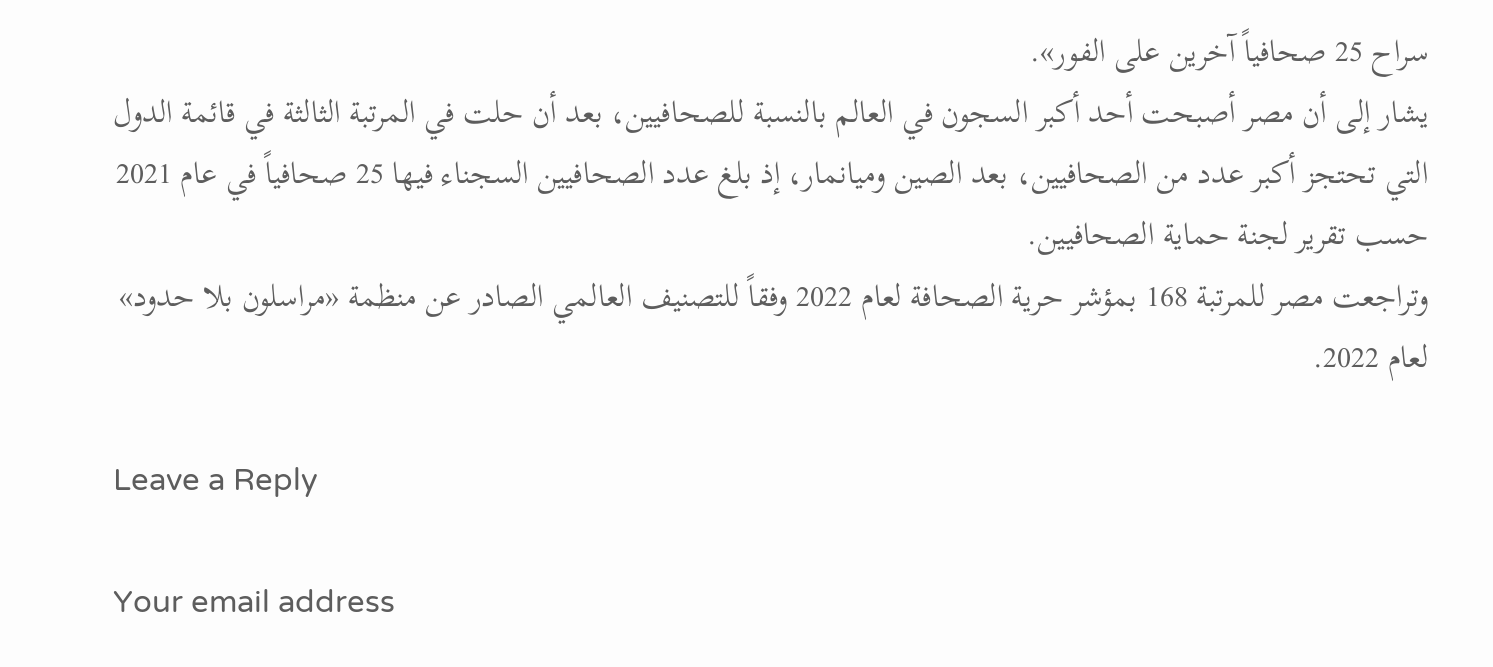سراح 25 صحافياً آخرين على الفور».
يشار إلى أن مصر أصبحت أحد أكبر السجون في العالم بالنسبة للصحافيين، بعد أن حلت في المرتبة الثالثة في قائمة الدول التي تحتجز أكبر عدد من الصحافيين، بعد الصين وميانمار، إذ بلغ عدد الصحافيين السجناء فيها 25 صحافياً في عام 2021 حسب تقرير لجنة حماية الصحافيين.
وتراجعت مصر للمرتبة 168 بمؤشر حرية الصحافة لعام 2022 وفقاً للتصنيف العالمي الصادر عن منظمة «مراسلون بلا حدود» لعام 2022.

Leave a Reply

Your email address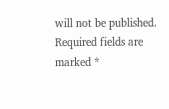will not be published. Required fields are marked *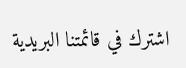اشترك في قائمتنا البريدية